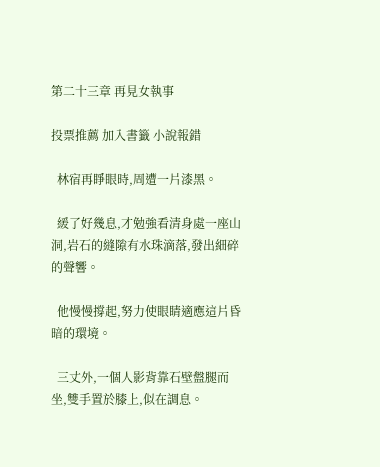第二十三章 再見女執事

投票推薦 加入書籤 小說報錯

  林宿再睜眼時,周遭一片漆黑。

  緩了好幾息,才勉強看清身處一座山洞,岩石的縫隙有水珠滴落,發出細碎的聲響。

  他慢慢撐起,努力使眼睛適應這片昏暗的環境。

  三丈外,一個人影背靠石壁盤腿而坐,雙手置於膝上,似在調息。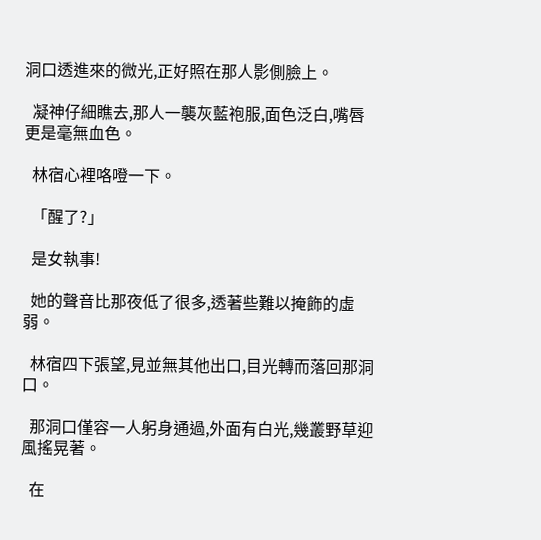洞口透進來的微光,正好照在那人影側臉上。

  凝神仔細瞧去,那人一襲灰藍袍服,面色泛白,嘴唇更是毫無血色。

  林宿心裡咯噔一下。

  「醒了?」

  是女執事!

  她的聲音比那夜低了很多,透著些難以掩飾的虛弱。

  林宿四下張望,見並無其他出口,目光轉而落回那洞口。

  那洞口僅容一人躬身通過,外面有白光,幾叢野草迎風搖晃著。

  在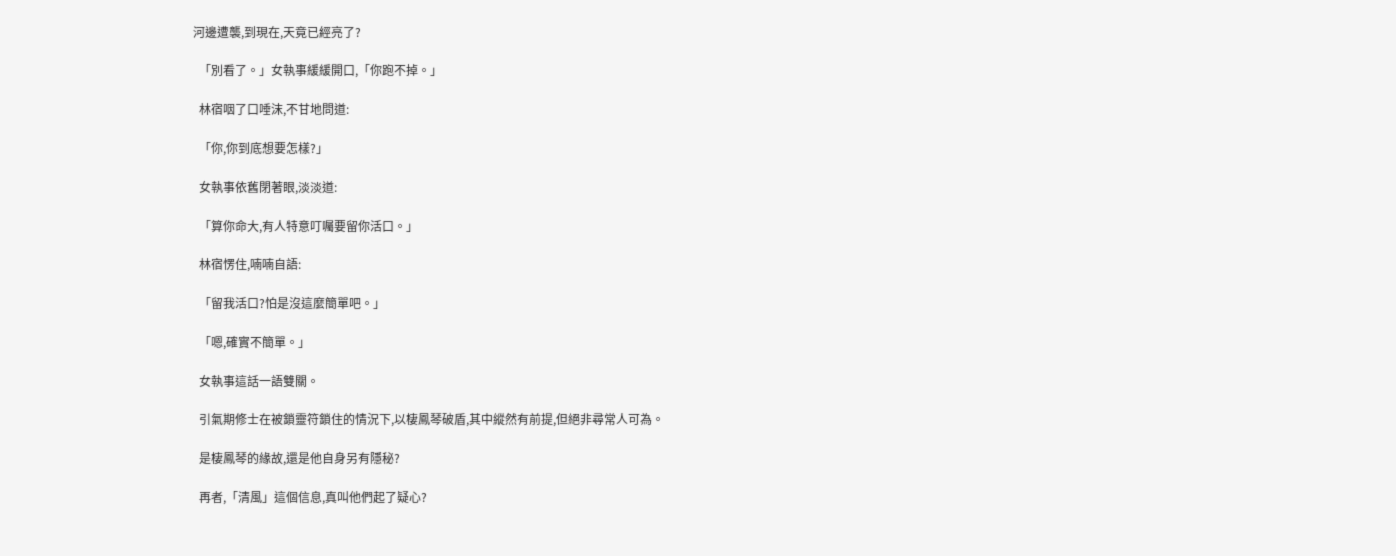河邊遭襲,到現在,天竟已經亮了?

  「別看了。」女執事緩緩開口,「你跑不掉。」

  林宿咽了口唾沫,不甘地問道:

  「你,你到底想要怎樣?」

  女執事依舊閉著眼,淡淡道:

  「算你命大,有人特意叮囑要留你活口。」

  林宿愣住,喃喃自語:

  「留我活口?怕是沒這麼簡單吧。」

  「嗯,確實不簡單。」

  女執事這話一語雙關。

  引氣期修士在被鎖靈符鎖住的情況下,以棲鳳琴破盾,其中縱然有前提,但絕非尋常人可為。

  是棲鳳琴的緣故,還是他自身另有隱秘?

  再者,「清風」這個信息,真叫他們起了疑心?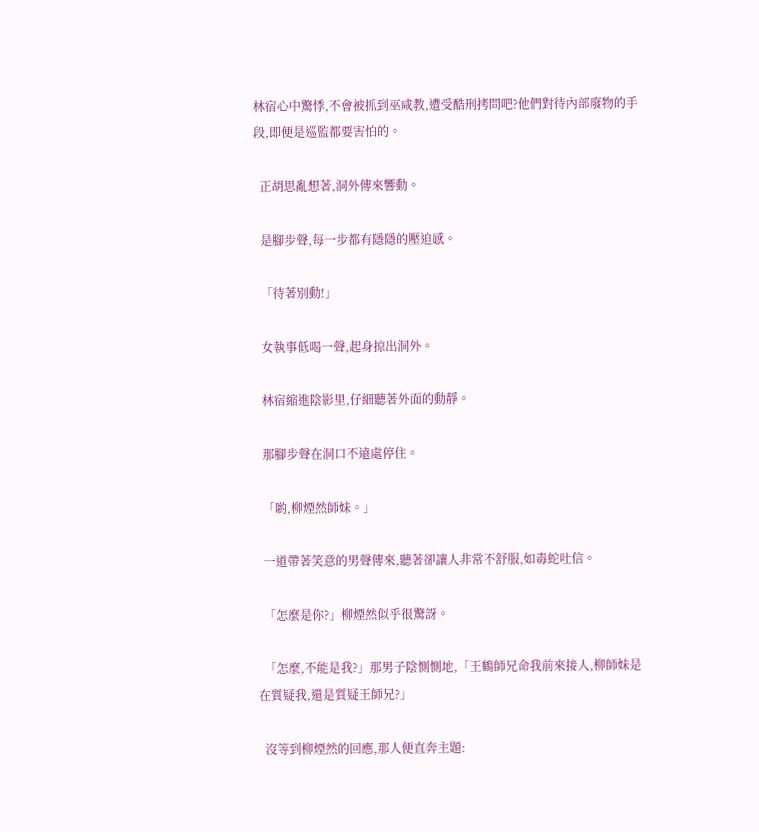林宿心中驚悸,不會被抓到巫咸教,遭受酷刑拷問吧?他們對待內部廢物的手段,即便是巡監都要害怕的。

  正胡思亂想著,洞外傳來響動。

  是腳步聲,每一步都有隱隱的壓迫感。

  「待著別動!」

  女執事低喝一聲,起身掠出洞外。

  林宿縮進陰影里,仔細聽著外面的動靜。

  那腳步聲在洞口不遠處停住。

  「喲,柳煙然師妹。」

  一道帶著笑意的男聲傳來,聽著卻讓人非常不舒服,如毒蛇吐信。

  「怎麼是你?」柳煙然似乎很驚訝。

  「怎麼,不能是我?」那男子陰惻惻地,「王鶴師兄命我前來接人,柳師妹是在質疑我,還是質疑王師兄?」

  沒等到柳煙然的回應,那人便直奔主題: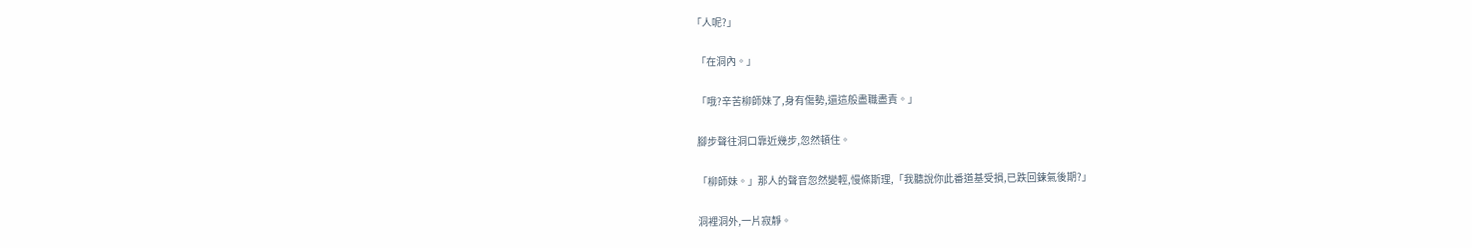「人呢?」

  「在洞內。」

  「哦?辛苦柳師妹了,身有傷勢,還這般盡職盡責。」

  腳步聲往洞口靠近幾步,忽然頓住。

  「柳師妹。」那人的聲音忽然變輕,慢條斯理,「我聽說你此番道基受損,已跌回鍊氣後期?」

  洞裡洞外,一片寂靜。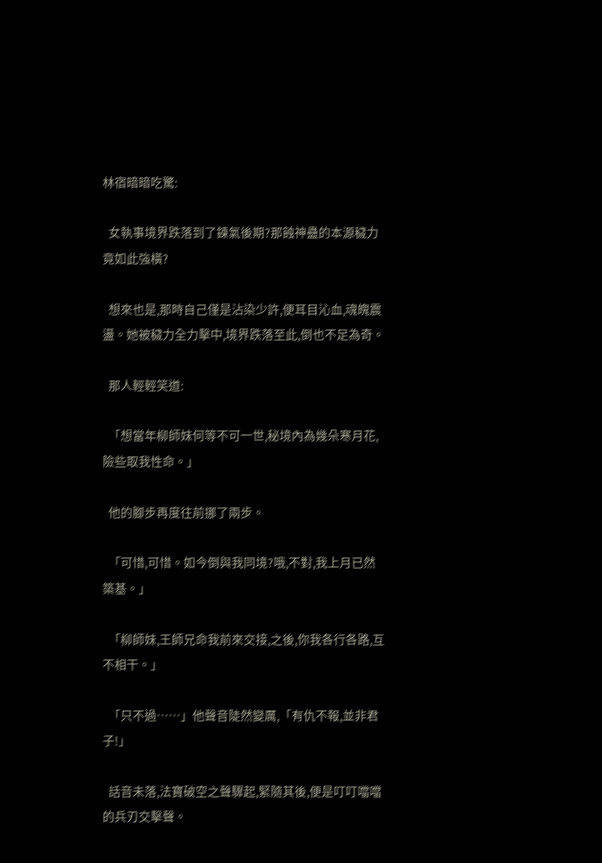林宿暗暗吃驚:

  女執事境界跌落到了鍊氣後期?那蝕神蠱的本源穢力竟如此強橫?

  想來也是,那時自己僅是沾染少許,便耳目沁血,魂魄震盪。她被穢力全力擊中,境界跌落至此,倒也不足為奇。

  那人輕輕笑道:

  「想當年柳師妹何等不可一世,秘境內為幾朵寒月花,險些取我性命。」

  他的腳步再度往前挪了兩步。

  「可惜,可惜。如今倒與我同境?哦,不對,我上月已然築基。」

  「柳師妹,王師兄命我前來交接,之後,你我各行各路,互不相干。」

  「只不過……」他聲音陡然變厲,「有仇不報,並非君子!」

  話音未落,法寶破空之聲驟起,緊隨其後,便是叮叮噹噹的兵刃交擊聲。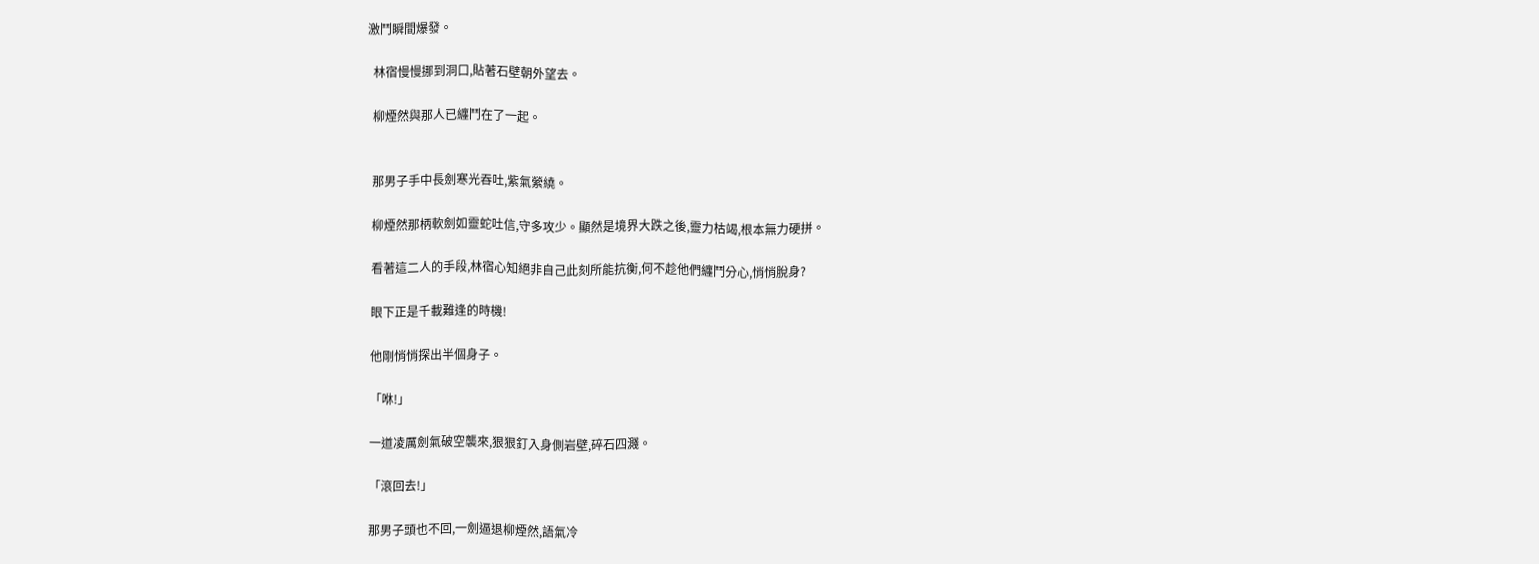激鬥瞬間爆發。

  林宿慢慢挪到洞口,貼著石壁朝外望去。

  柳煙然與那人已纏鬥在了一起。


  那男子手中長劍寒光吞吐,紫氣縈繞。

  柳煙然那柄軟劍如靈蛇吐信,守多攻少。顯然是境界大跌之後,靈力枯竭,根本無力硬拼。

  看著這二人的手段,林宿心知絕非自己此刻所能抗衡,何不趁他們纏鬥分心,悄悄脫身?

  眼下正是千載難逢的時機!

  他剛悄悄探出半個身子。

  「咻!」

  一道凌厲劍氣破空襲來,狠狠釘入身側岩壁,碎石四濺。

  「滾回去!」

  那男子頭也不回,一劍逼退柳煙然,語氣冷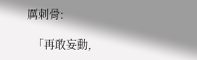厲刺骨:

  「再敢妄動,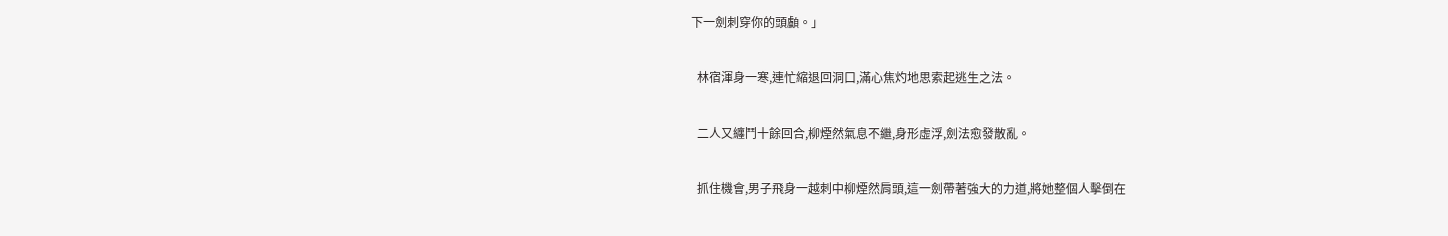下一劍刺穿你的頭顱。」

  林宿渾身一寒,連忙縮退回洞口,滿心焦灼地思索起逃生之法。

  二人又纏鬥十餘回合,柳煙然氣息不繼,身形虛浮,劍法愈發散亂。

  抓住機會,男子飛身一越刺中柳煙然肩頭,這一劍帶著強大的力道,將她整個人擊倒在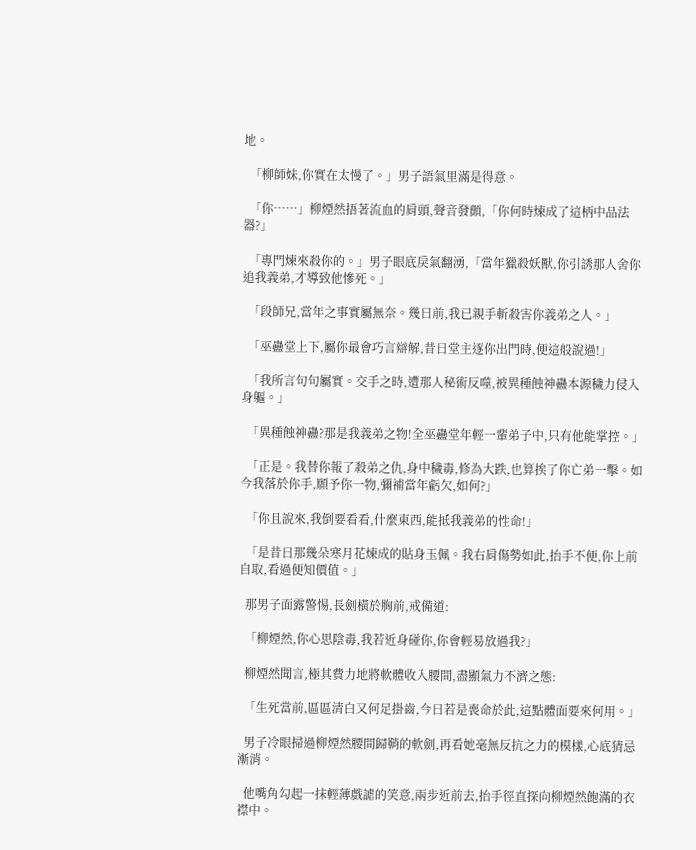地。

  「柳師妹,你實在太慢了。」男子語氣里滿是得意。

  「你……」柳煙然捂著流血的肩頭,聲音發顫,「你何時煉成了這柄中品法器?」

  「專門煉來殺你的。」男子眼底戾氣翻湧,「當年獵殺妖獸,你引誘那人舍你追我義弟,才導致他慘死。」

  「段師兄,當年之事實屬無奈。幾日前,我已親手斬殺害你義弟之人。」

  「巫蠱堂上下,屬你最會巧言辯解,昔日堂主逐你出門時,便這般說過!」

  「我所言句句屬實。交手之時,遭那人秘術反噬,被異種蝕神蠱本源穢力侵入身軀。」

  「異種蝕神蠱?那是我義弟之物!全巫蠱堂年輕一輩弟子中,只有他能掌控。」

  「正是。我替你報了殺弟之仇,身中穢毒,修為大跌,也算挨了你亡弟一擊。如今我落於你手,願予你一物,彌補當年虧欠,如何?」

  「你且說來,我倒要看看,什麼東西,能抵我義弟的性命!」

  「是昔日那幾朵寒月花煉成的貼身玉佩。我右肩傷勢如此,抬手不便,你上前自取,看過便知價值。」

  那男子面露警惕,長劍橫於胸前,戒備道:

  「柳煙然,你心思陰毒,我若近身碰你,你會輕易放過我?」

  柳煙然聞言,極其費力地將軟體收入腰間,盡顯氣力不濟之態:

  「生死當前,區區清白又何足掛齒,今日若是喪命於此,這點體面要來何用。」

  男子冷眼掃過柳煙然腰間歸鞘的軟劍,再看她毫無反抗之力的模樣,心底猜忌漸消。

  他嘴角勾起一抹輕薄戲謔的笑意,兩步近前去,抬手徑直探向柳煙然飽滿的衣襟中。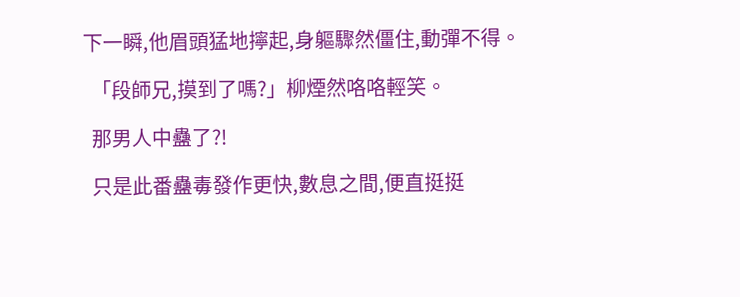下一瞬,他眉頭猛地擰起,身軀驟然僵住,動彈不得。

  「段師兄,摸到了嗎?」柳煙然咯咯輕笑。

  那男人中蠱了?!

  只是此番蠱毒發作更快,數息之間,便直挺挺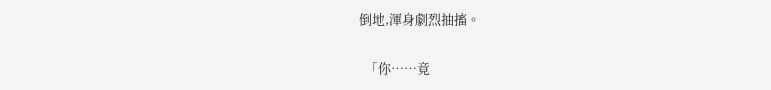倒地,渾身劇烈抽搐。

  「你……竟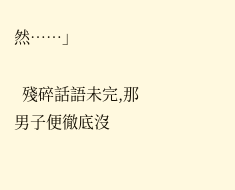然……」

  殘碎話語未完,那男子便徹底沒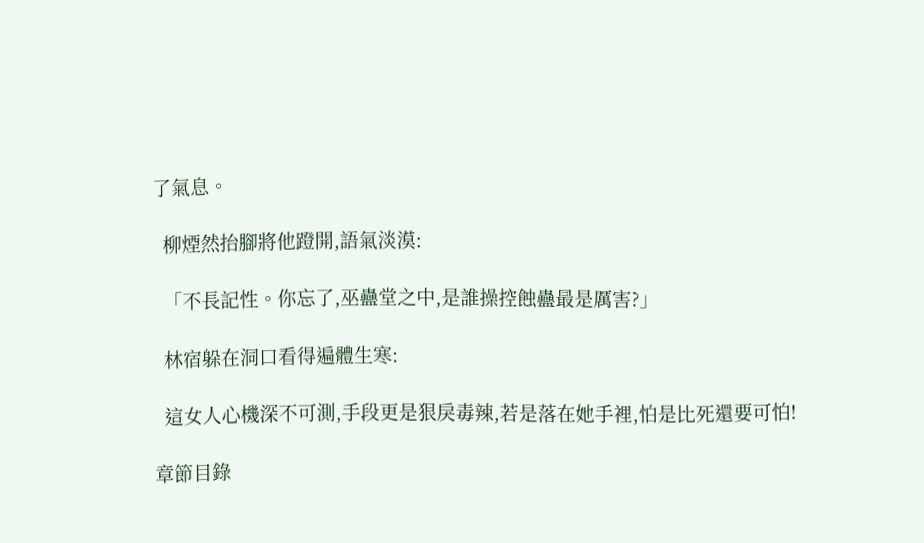了氣息。

  柳煙然抬腳將他蹬開,語氣淡漠:

  「不長記性。你忘了,巫蠱堂之中,是誰操控蝕蠱最是厲害?」

  林宿躲在洞口看得遍體生寒:

  這女人心機深不可測,手段更是狠戾毒辣,若是落在她手裡,怕是比死還要可怕!

章節目錄